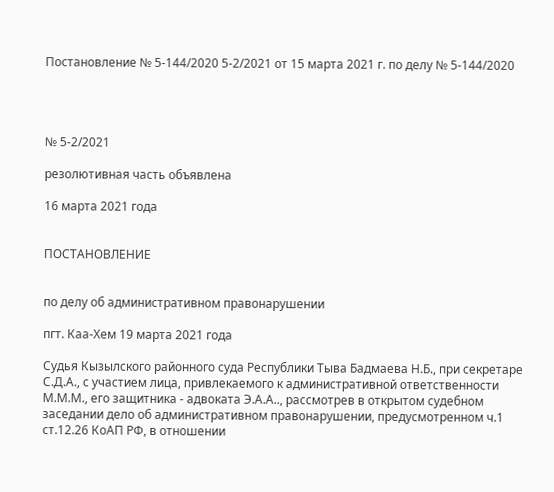Постановление № 5-144/2020 5-2/2021 от 15 марта 2021 г. по делу № 5-144/2020




№ 5-2/2021

резолютивная часть объявлена

16 марта 2021 года


ПОСТАНОВЛЕНИЕ


по делу об административном правонарушении

пгт. Каа-Хем 19 марта 2021 года

Судья Кызылского районного суда Республики Тыва Бадмаева Н.Б., при секретаре С.Д.А., с участием лица, привлекаемого к административной ответственности М.М.М., его защитника - адвоката Э.А.А.., рассмотрев в открытом судебном заседании дело об административном правонарушении, предусмотренном ч.1 ст.12.26 КоАП РФ, в отношении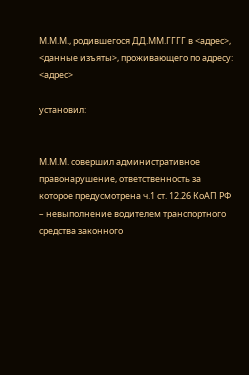М.М.М., родившегося ДД.ММ.ГГГГ в <адрес>, <данные изъяты>, проживающего по адресу: <адрес>

установил:


М.М.М. совершил административное правонарушение, ответственность за которое предусмотрена ч.1 ст. 12.26 КоАП РФ – невыполнение водителем транспортного средства законного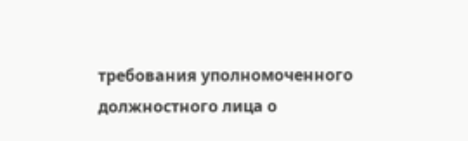требования уполномоченного должностного лица о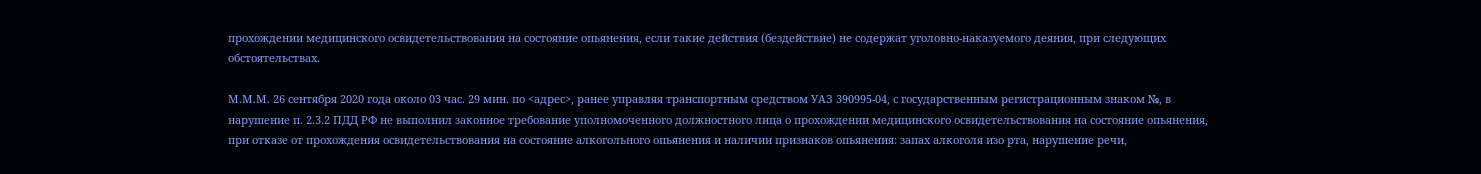прохождении медицинского освидетельствования на состояние опьянения, если такие действия (бездействие) не содержат уголовно-наказуемого деяния, при следующих обстоятельствах.

М.М.М. 26 сентября 2020 года около 03 час. 29 мин. по <адрес>, ранее управляя транспортным средством УАЗ 390995-04, с государственным регистрационным знаком №, в нарушение п. 2.3.2 ПДД РФ не выполнил законное требование уполномоченного должностного лица о прохождении медицинского освидетельствования на состояние опьянения, при отказе от прохождения освидетельствования на состояние алкогольного опьянения и наличии признаков опьянения: запах алкоголя изо рта, нарушение речи,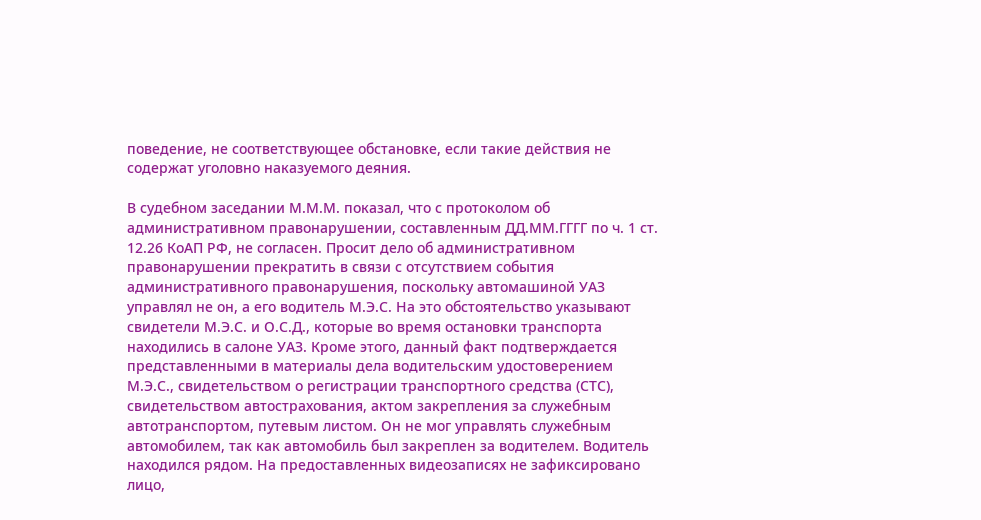поведение, не соответствующее обстановке, если такие действия не содержат уголовно наказуемого деяния.

В судебном заседании М.М.М. показал, что с протоколом об административном правонарушении, составленным ДД.ММ.ГГГГ по ч. 1 ст. 12.26 КоАП РФ, не согласен. Просит дело об административном правонарушении прекратить в связи с отсутствием события административного правонарушения, поскольку автомашиной УАЗ управлял не он, а его водитель М.Э.С. На это обстоятельство указывают свидетели М.Э.С. и О.С.Д., которые во время остановки транспорта находились в салоне УАЗ. Кроме этого, данный факт подтверждается представленными в материалы дела водительским удостоверением М.Э.С., свидетельством о регистрации транспортного средства (СТС), свидетельством автострахования, актом закрепления за служебным автотранспортом, путевым листом. Он не мог управлять служебным автомобилем, так как автомобиль был закреплен за водителем. Водитель находился рядом. На предоставленных видеозаписях не зафиксировано лицо,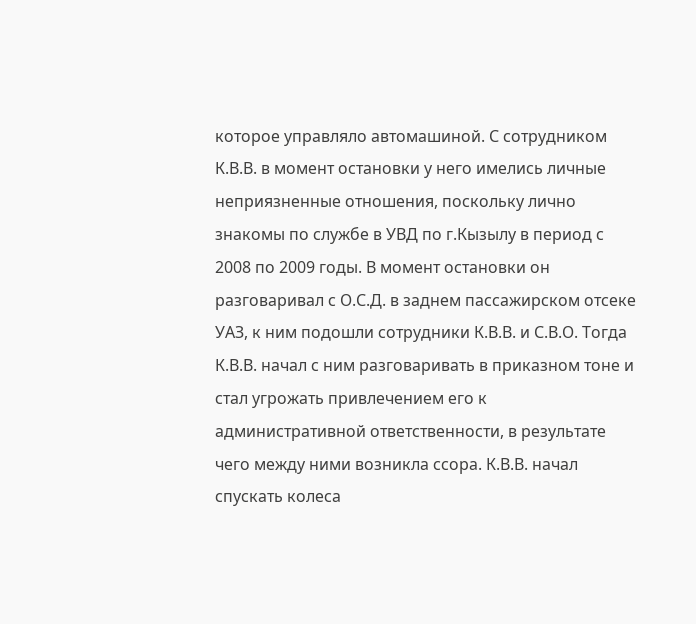которое управляло автомашиной. С сотрудником К.В.В. в момент остановки у него имелись личные неприязненные отношения, поскольку лично знакомы по службе в УВД по г.Кызылу в период с 2008 по 2009 годы. В момент остановки он разговаривал с О.С.Д. в заднем пассажирском отсеке УАЗ, к ним подошли сотрудники К.В.В. и С.В.О. Тогда К.В.В. начал с ним разговаривать в приказном тоне и стал угрожать привлечением его к административной ответственности, в результате чего между ними возникла ссора. К.В.В. начал спускать колеса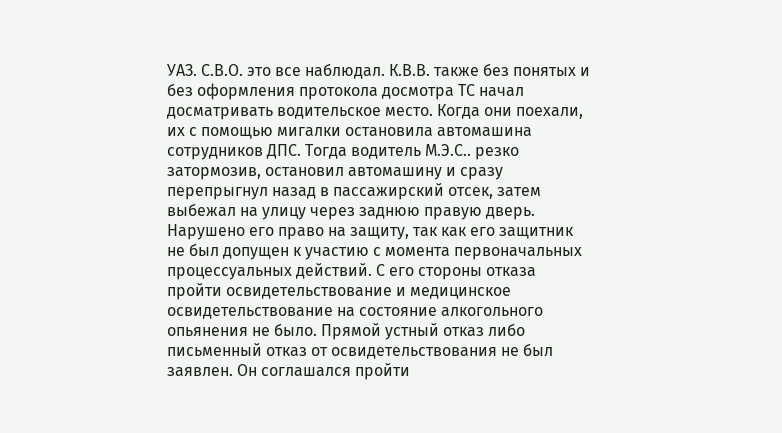УАЗ. С.В.О. это все наблюдал. К.В.В. также без понятых и без оформления протокола досмотра ТС начал досматривать водительское место. Когда они поехали, их с помощью мигалки остановила автомашина сотрудников ДПС. Тогда водитель М.Э.С.. резко затормозив, остановил автомашину и сразу перепрыгнул назад в пассажирский отсек, затем выбежал на улицу через заднюю правую дверь. Нарушено его право на защиту, так как его защитник не был допущен к участию с момента первоначальных процессуальных действий. С его стороны отказа пройти освидетельствование и медицинское освидетельствование на состояние алкогольного опьянения не было. Прямой устный отказ либо письменный отказ от освидетельствования не был заявлен. Он соглашался пройти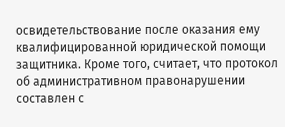освидетельствование после оказания ему квалифицированной юридической помощи защитника. Кроме того, считает, что протокол об административном правонарушении составлен с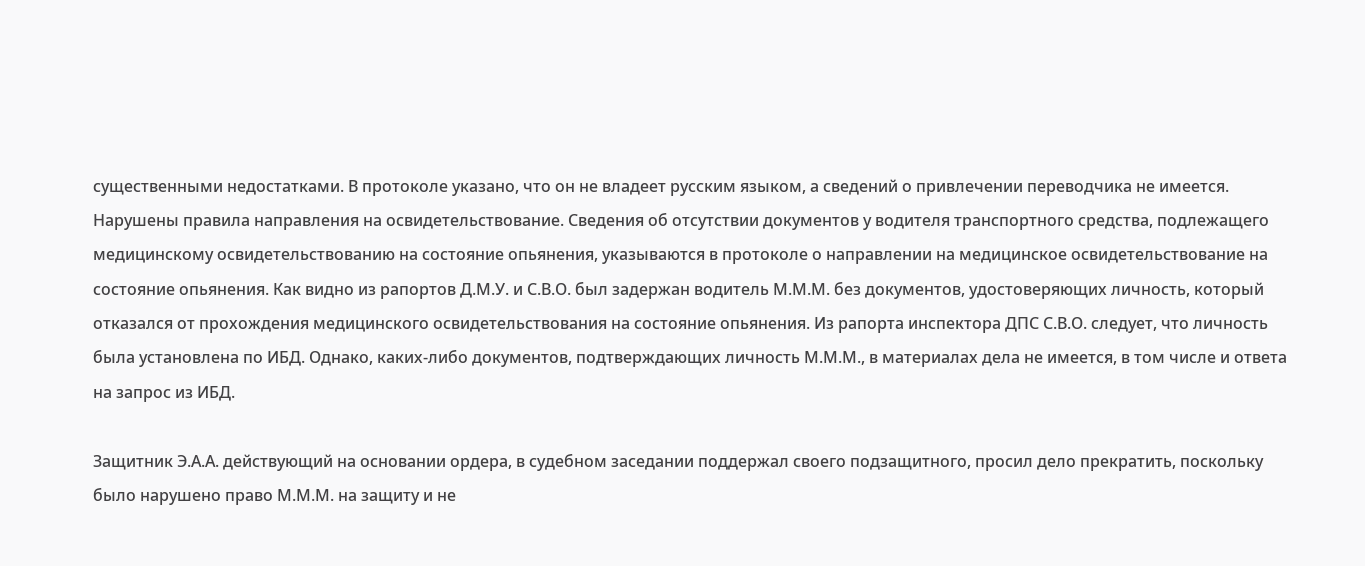существенными недостатками. В протоколе указано, что он не владеет русским языком, а сведений о привлечении переводчика не имеется. Нарушены правила направления на освидетельствование. Сведения об отсутствии документов у водителя транспортного средства, подлежащего медицинскому освидетельствованию на состояние опьянения, указываются в протоколе о направлении на медицинское освидетельствование на состояние опьянения. Как видно из рапортов Д.М.У. и С.В.О. был задержан водитель М.М.М. без документов, удостоверяющих личность, который отказался от прохождения медицинского освидетельствования на состояние опьянения. Из рапорта инспектора ДПС С.В.О. следует, что личность была установлена по ИБД. Однако, каких-либо документов, подтверждающих личность М.М.М., в материалах дела не имеется, в том числе и ответа на запрос из ИБД.

Защитник Э.А.А. действующий на основании ордера, в судебном заседании поддержал своего подзащитного, просил дело прекратить, поскольку было нарушено право М.М.М. на защиту и не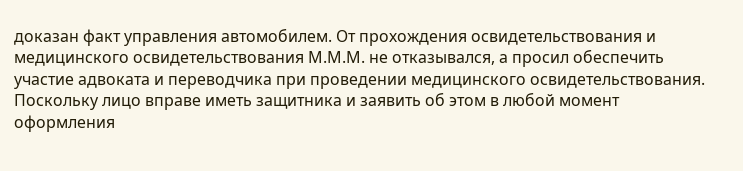доказан факт управления автомобилем. От прохождения освидетельствования и медицинского освидетельствования М.М.М. не отказывался, а просил обеспечить участие адвоката и переводчика при проведении медицинского освидетельствования. Поскольку лицо вправе иметь защитника и заявить об этом в любой момент оформления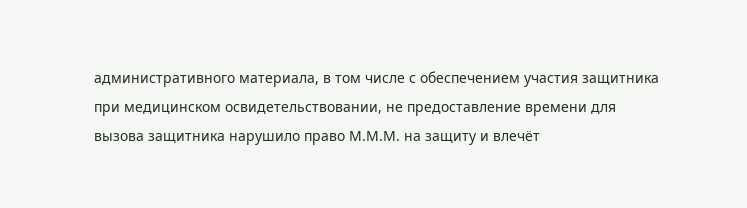административного материала, в том числе с обеспечением участия защитника при медицинском освидетельствовании, не предоставление времени для вызова защитника нарушило право М.М.М. на защиту и влечёт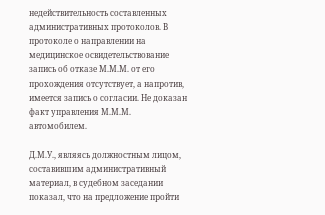недействительность составленных административных протоколов. В протоколе о направлении на медицинское освидетельствование запись об отказе М.М.М. от его прохождения отсутствует, а напротив, имеется запись о согласии. Не доказан факт управления М.М.М. автомобилем.

Д.М.У., являясь должностным лицом, составившим административный материал, в судебном заседании показал, что на предложение пройти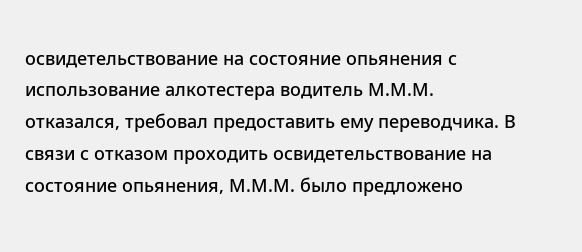освидетельствование на состояние опьянения с использование алкотестера водитель М.М.М. отказался, требовал предоставить ему переводчика. В связи с отказом проходить освидетельствование на состояние опьянения, М.М.М. было предложено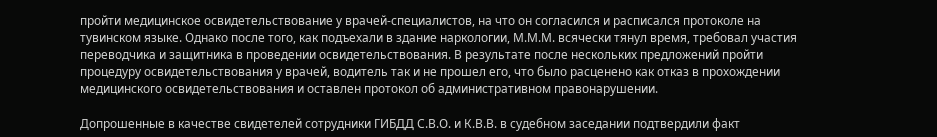пройти медицинское освидетельствование у врачей-специалистов, на что он согласился и расписался протоколе на тувинском языке. Однако после того, как подъехали в здание наркологии, М.М.М. всячески тянул время, требовал участия переводчика и защитника в проведении освидетельствования. В результате после нескольких предложений пройти процедуру освидетельствования у врачей, водитель так и не прошел его, что было расценено как отказ в прохождении медицинского освидетельствования и оставлен протокол об административном правонарушении.

Допрошенные в качестве свидетелей сотрудники ГИБДД С.В.О. и К.В.В. в судебном заседании подтвердили факт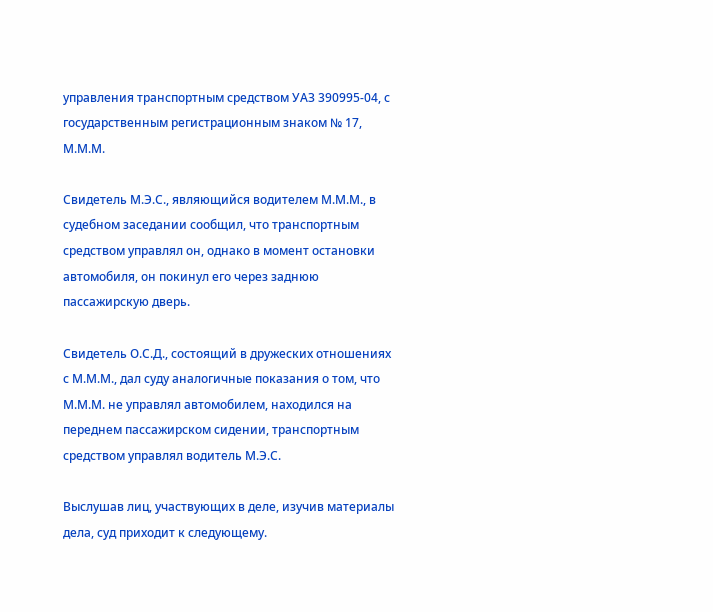управления транспортным средством УАЗ 390995-04, с государственным регистрационным знаком № 17, М.М.М.

Свидетель М.Э.С., являющийся водителем М.М.М., в судебном заседании сообщил, что транспортным средством управлял он, однако в момент остановки автомобиля, он покинул его через заднюю пассажирскую дверь.

Свидетель О.С.Д., состоящий в дружеских отношениях с М.М.М., дал суду аналогичные показания о том, что М.М.М. не управлял автомобилем, находился на переднем пассажирском сидении, транспортным средством управлял водитель М.Э.С.

Выслушав лиц, участвующих в деле, изучив материалы дела, суд приходит к следующему.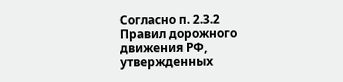Согласно п. 2.3.2 Правил дорожного движения РФ, утвержденных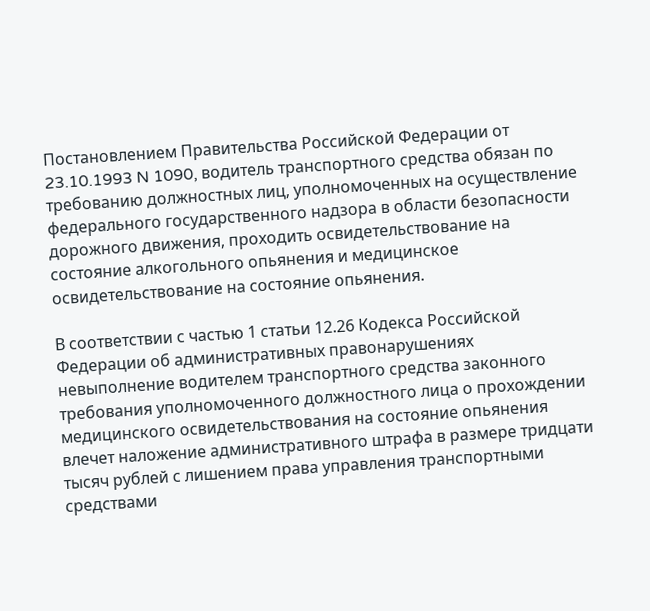Постановлением Правительства Российской Федерации от 23.10.1993 N 1090, водитель транспортного средства обязан по требованию должностных лиц, уполномоченных на осуществление федерального государственного надзора в области безопасности дорожного движения, проходить освидетельствование на состояние алкогольного опьянения и медицинское освидетельствование на состояние опьянения.

В соответствии с частью 1 статьи 12.26 Кодекса Российской Федерации об административных правонарушениях невыполнение водителем транспортного средства законного требования уполномоченного должностного лица о прохождении медицинского освидетельствования на состояние опьянения влечет наложение административного штрафа в размере тридцати тысяч рублей с лишением права управления транспортными средствами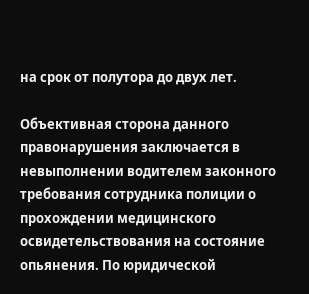на срок от полутора до двух лет.

Объективная сторона данного правонарушения заключается в невыполнении водителем законного требования сотрудника полиции о прохождении медицинского освидетельствования на состояние опьянения. По юридической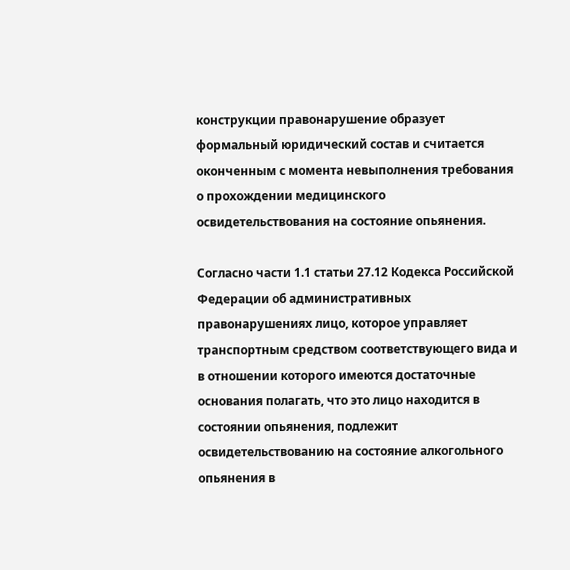конструкции правонарушение образует формальный юридический состав и считается оконченным с момента невыполнения требования о прохождении медицинского освидетельствования на состояние опьянения.

Согласно части 1.1 статьи 27.12 Кодекса Российской Федерации об административных правонарушениях лицо, которое управляет транспортным средством соответствующего вида и в отношении которого имеются достаточные основания полагать, что это лицо находится в состоянии опьянения, подлежит освидетельствованию на состояние алкогольного опьянения в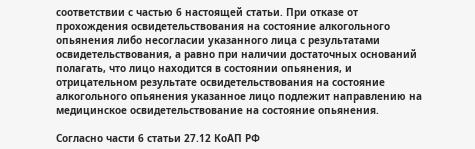соответствии с частью 6 настоящей статьи. При отказе от прохождения освидетельствования на состояние алкогольного опьянения либо несогласии указанного лица с результатами освидетельствования, а равно при наличии достаточных оснований полагать, что лицо находится в состоянии опьянения, и отрицательном результате освидетельствования на состояние алкогольного опьянения указанное лицо подлежит направлению на медицинское освидетельствование на состояние опьянения.

Согласно части 6 статьи 27.12 КоАП РФ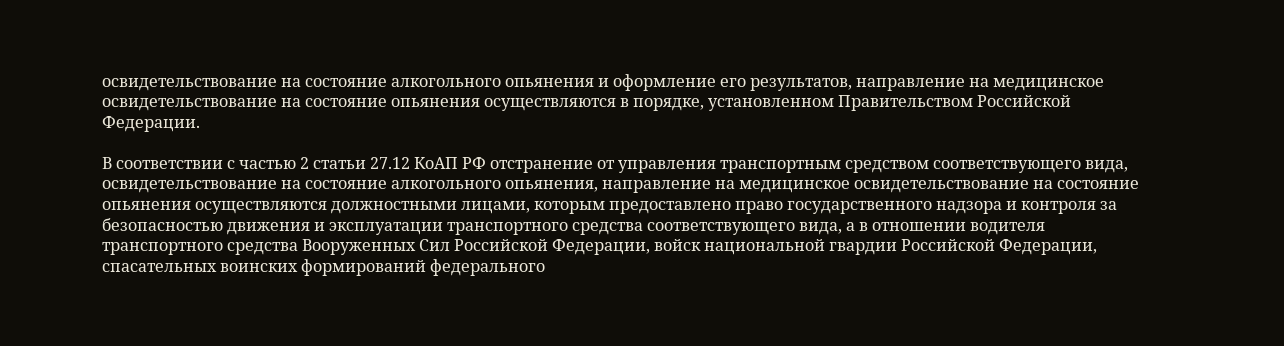освидетельствование на состояние алкогольного опьянения и оформление его результатов, направление на медицинское освидетельствование на состояние опьянения осуществляются в порядке, установленном Правительством Российской Федерации.

В соответствии с частью 2 статьи 27.12 КоАП РФ отстранение от управления транспортным средством соответствующего вида, освидетельствование на состояние алкогольного опьянения, направление на медицинское освидетельствование на состояние опьянения осуществляются должностными лицами, которым предоставлено право государственного надзора и контроля за безопасностью движения и эксплуатации транспортного средства соответствующего вида, а в отношении водителя транспортного средства Вооруженных Сил Российской Федерации, войск национальной гвардии Российской Федерации, спасательных воинских формирований федерального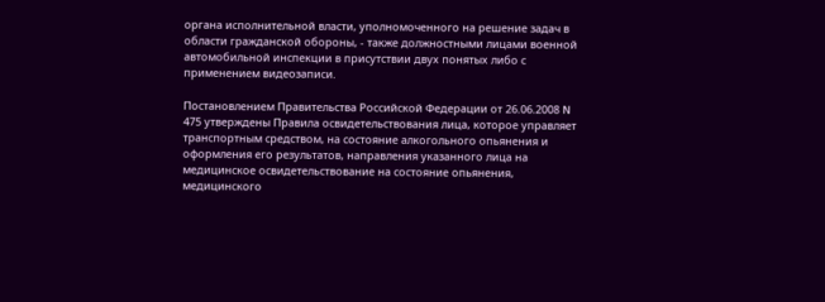органа исполнительной власти, уполномоченного на решение задач в области гражданской обороны, - также должностными лицами военной автомобильной инспекции в присутствии двух понятых либо с применением видеозаписи.

Постановлением Правительства Российской Федерации от 26.06.2008 N 475 утверждены Правила освидетельствования лица, которое управляет транспортным средством, на состояние алкогольного опьянения и оформления его результатов, направления указанного лица на медицинское освидетельствование на состояние опьянения, медицинского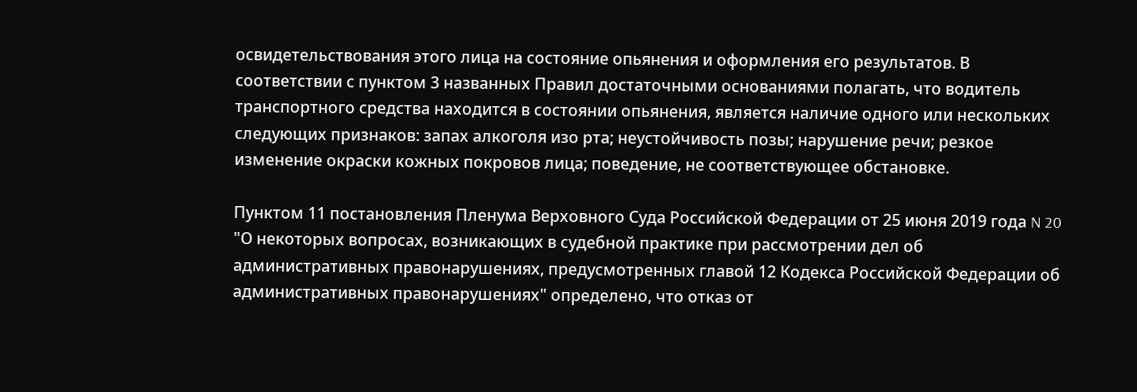освидетельствования этого лица на состояние опьянения и оформления его результатов. В соответствии с пунктом 3 названных Правил достаточными основаниями полагать, что водитель транспортного средства находится в состоянии опьянения, является наличие одного или нескольких следующих признаков: запах алкоголя изо рта; неустойчивость позы; нарушение речи; резкое изменение окраски кожных покровов лица; поведение, не соответствующее обстановке.

Пунктом 11 постановления Пленума Верховного Суда Российской Федерации от 25 июня 2019 года N 20 "О некоторых вопросах, возникающих в судебной практике при рассмотрении дел об административных правонарушениях, предусмотренных главой 12 Кодекса Российской Федерации об административных правонарушениях" определено, что отказ от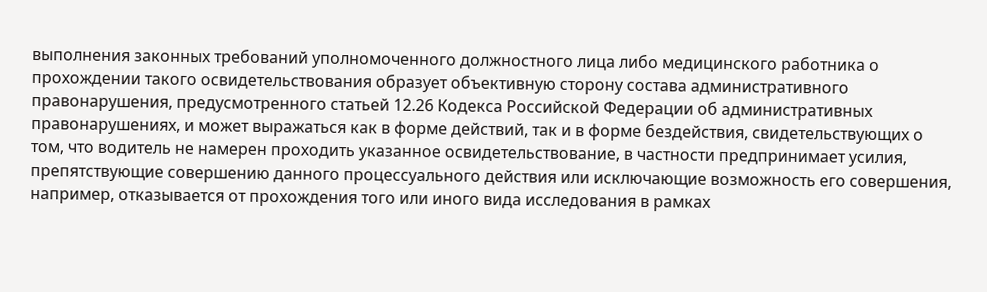выполнения законных требований уполномоченного должностного лица либо медицинского работника о прохождении такого освидетельствования образует объективную сторону состава административного правонарушения, предусмотренного статьей 12.26 Кодекса Российской Федерации об административных правонарушениях, и может выражаться как в форме действий, так и в форме бездействия, свидетельствующих о том, что водитель не намерен проходить указанное освидетельствование, в частности предпринимает усилия, препятствующие совершению данного процессуального действия или исключающие возможность его совершения, например, отказывается от прохождения того или иного вида исследования в рамках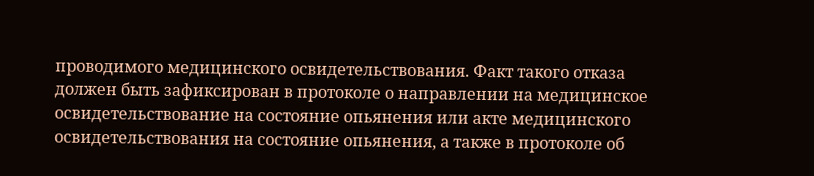проводимого медицинского освидетельствования. Факт такого отказа должен быть зафиксирован в протоколе о направлении на медицинское освидетельствование на состояние опьянения или акте медицинского освидетельствования на состояние опьянения, а также в протоколе об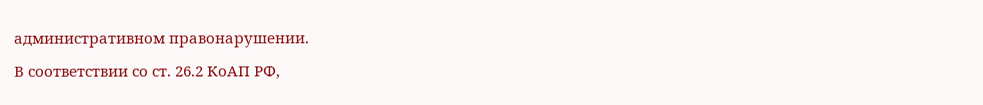административном правонарушении.

В соответствии со ст. 26.2 КоАП РФ,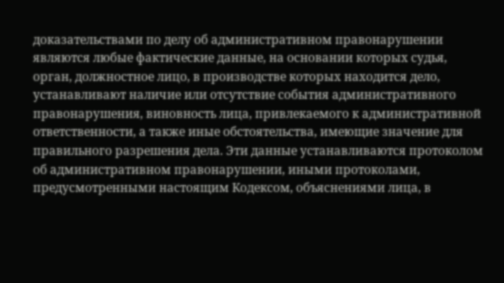доказательствами по делу об административном правонарушении являются любые фактические данные, на основании которых судья, орган, должностное лицо, в производстве которых находится дело, устанавливают наличие или отсутствие события административного правонарушения, виновность лица, привлекаемого к административной ответственности, а также иные обстоятельства, имеющие значение для правильного разрешения дела. Эти данные устанавливаются протоколом об административном правонарушении, иными протоколами, предусмотренными настоящим Кодексом, объяснениями лица, в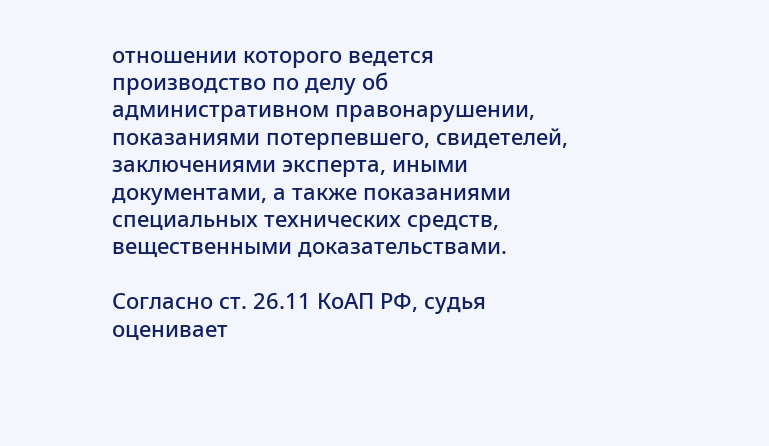отношении которого ведется производство по делу об административном правонарушении, показаниями потерпевшего, свидетелей, заключениями эксперта, иными документами, а также показаниями специальных технических средств, вещественными доказательствами.

Согласно ст. 26.11 КоАП РФ, судья оценивает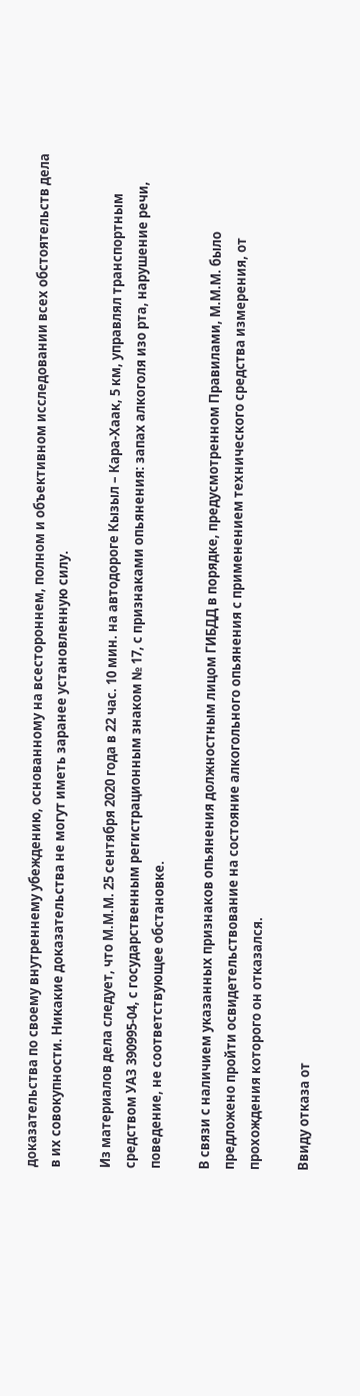доказательства по своему внутреннему убеждению, основанному на всестороннем, полном и объективном исследовании всех обстоятельств дела в их совокупности. Никакие доказательства не могут иметь заранее установленную силу.

Из материалов дела следует, что М.М.М. 25 сентября 2020 года в 22 час. 10 мин. на автодороге Кызыл – Кара-Хаак, 5 км, управлял транспортным средством УАЗ 390995-04, с государственным регистрационным знаком № 17, с признаками опьянения: запах алкоголя изо рта, нарушение речи, поведение, не соответствующее обстановке.

В связи с наличием указанных признаков опьянения должностным лицом ГИБДД в порядке, предусмотренном Правилами, М.М.М. было предложено пройти освидетельствование на состояние алкогольного опьянения с применением технического средства измерения, от прохождения которого он отказался.

Ввиду отказа от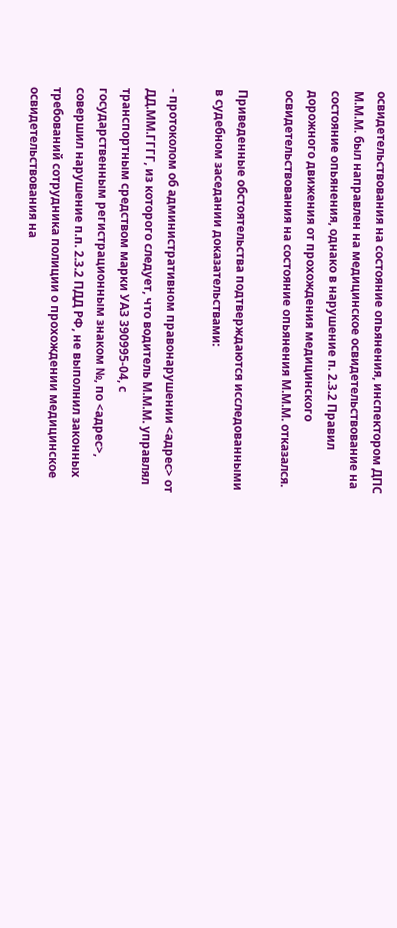освидетельствования на состояние опьянения, инспектором ДПС М.М.М. был направлен на медицинское освидетельствование на состояние опьянения, однако в нарушение п. 2.3.2 Правил дорожного движения от прохождения медицинского освидетельствования на состояние опьянения М.М.М. отказался.

Приведенные обстоятельства подтверждаются исследованными в судебном заседании доказательствами:

- протоколом об административном правонарушении <адрес> от ДД.ММ.ГГГГ, из которого следует, что водитель М.М.М. управлял транспортным средством марки УАЗ 390995-04, с государственным регистрационным знаком №, по <адрес>, совершил нарушение п.п. 2.3.2 ПДД РФ, не выполнил законных требований сотрудника полиции о прохождении медицинское освидетельствования на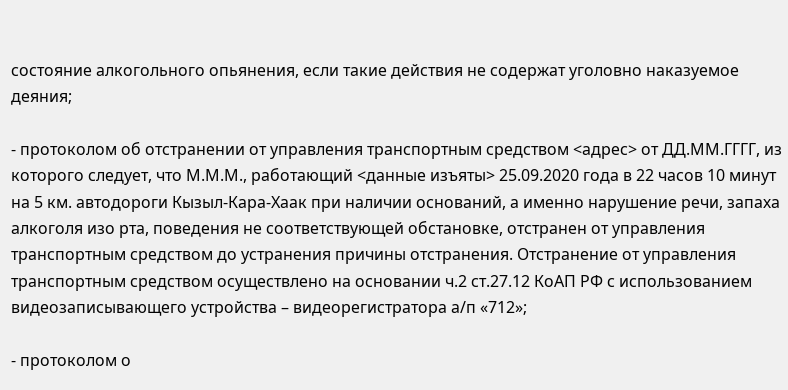состояние алкогольного опьянения, если такие действия не содержат уголовно наказуемое деяния;

- протоколом об отстранении от управления транспортным средством <адрес> от ДД.ММ.ГГГГ, из которого следует, что М.М.М., работающий <данные изъяты> 25.09.2020 года в 22 часов 10 минут на 5 км. автодороги Кызыл-Кара-Хаак при наличии оснований, а именно нарушение речи, запаха алкоголя изо рта, поведения не соответствующей обстановке, отстранен от управления транспортным средством до устранения причины отстранения. Отстранение от управления транспортным средством осуществлено на основании ч.2 ст.27.12 КоАП РФ с использованием видеозаписывающего устройства – видеорегистратора а/п «712»;

- протоколом о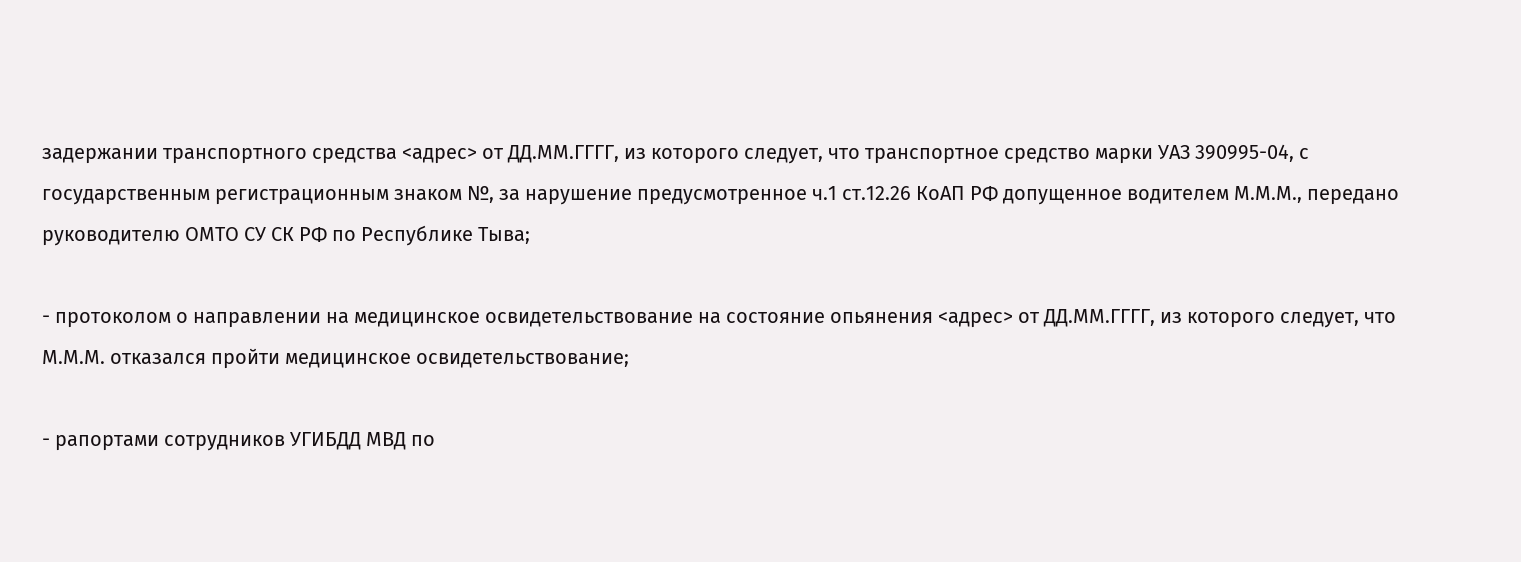задержании транспортного средства <адрес> от ДД.ММ.ГГГГ, из которого следует, что транспортное средство марки УАЗ 390995-04, с государственным регистрационным знаком №, за нарушение предусмотренное ч.1 ст.12.26 КоАП РФ допущенное водителем М.М.М., передано руководителю ОМТО СУ СК РФ по Республике Тыва;

- протоколом о направлении на медицинское освидетельствование на состояние опьянения <адрес> от ДД.ММ.ГГГГ, из которого следует, что М.М.М. отказался пройти медицинское освидетельствование;

- рапортами сотрудников УГИБДД МВД по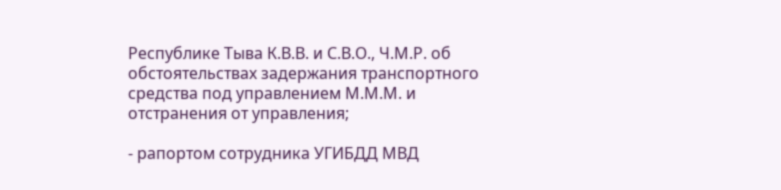Республике Тыва К.В.В. и С.В.О., Ч.М.Р. об обстоятельствах задержания транспортного средства под управлением М.М.М. и отстранения от управления;

- рапортом сотрудника УГИБДД МВД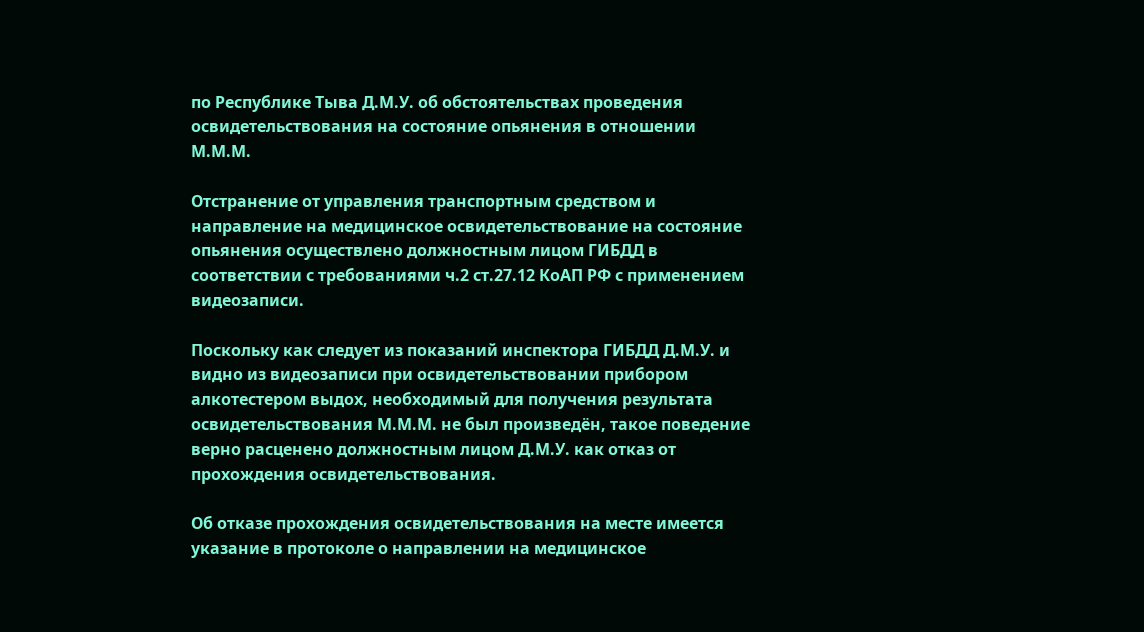по Республике Тыва Д.М.У. об обстоятельствах проведения освидетельствования на состояние опьянения в отношении М.М.М.

Отстранение от управления транспортным средством и направление на медицинское освидетельствование на состояние опьянения осуществлено должностным лицом ГИБДД в соответствии с требованиями ч.2 ст.27.12 КоАП РФ с применением видеозаписи.

Поскольку как следует из показаний инспектора ГИБДД Д.М.У. и видно из видеозаписи при освидетельствовании прибором алкотестером выдох, необходимый для получения результата освидетельствования М.М.М. не был произведён, такое поведение верно расценено должностным лицом Д.М.У. как отказ от прохождения освидетельствования.

Об отказе прохождения освидетельствования на месте имеется указание в протоколе о направлении на медицинское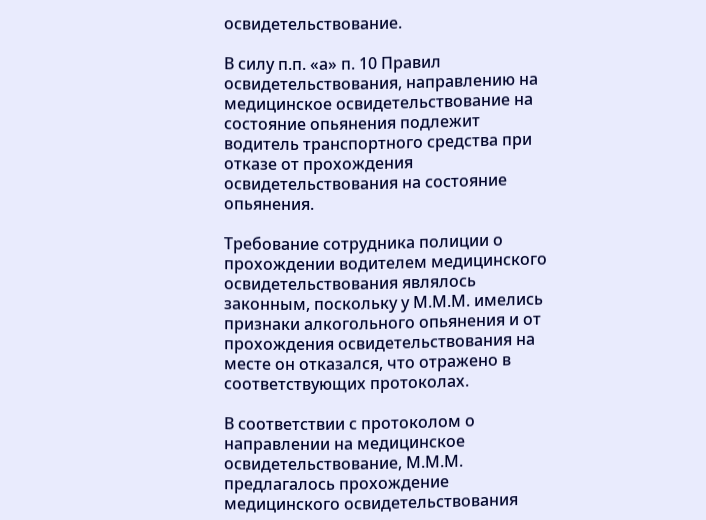освидетельствование.

В силу п.п. «а» п. 10 Правил освидетельствования, направлению на медицинское освидетельствование на состояние опьянения подлежит водитель транспортного средства при отказе от прохождения освидетельствования на состояние опьянения.

Требование сотрудника полиции о прохождении водителем медицинского освидетельствования являлось законным, поскольку у М.М.М. имелись признаки алкогольного опьянения и от прохождения освидетельствования на месте он отказался, что отражено в соответствующих протоколах.

В соответствии с протоколом о направлении на медицинское освидетельствование, М.М.М. предлагалось прохождение медицинского освидетельствования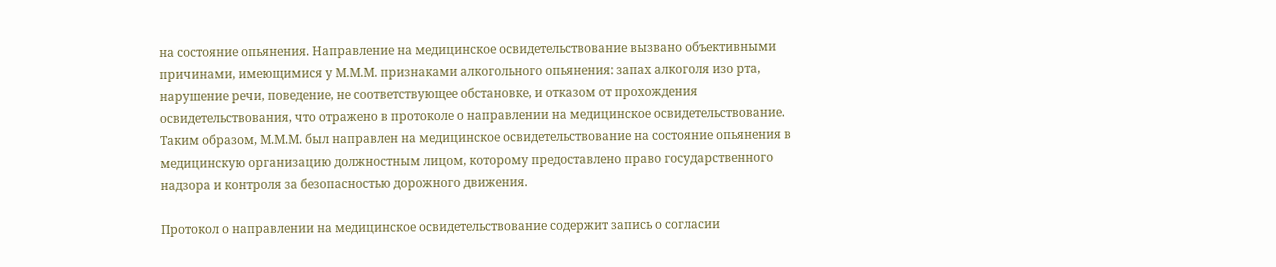на состояние опьянения. Направление на медицинское освидетельствование вызвано объективными причинами, имеющимися у М.М.М. признаками алкогольного опьянения: запах алкоголя изо рта, нарушение речи, поведение, не соответствующее обстановке, и отказом от прохождения освидетельствования, что отражено в протоколе о направлении на медицинское освидетельствование. Таким образом, М.М.М. был направлен на медицинское освидетельствование на состояние опьянения в медицинскую организацию должностным лицом, которому предоставлено право государственного надзора и контроля за безопасностью дорожного движения.

Протокол о направлении на медицинское освидетельствование содержит запись о согласии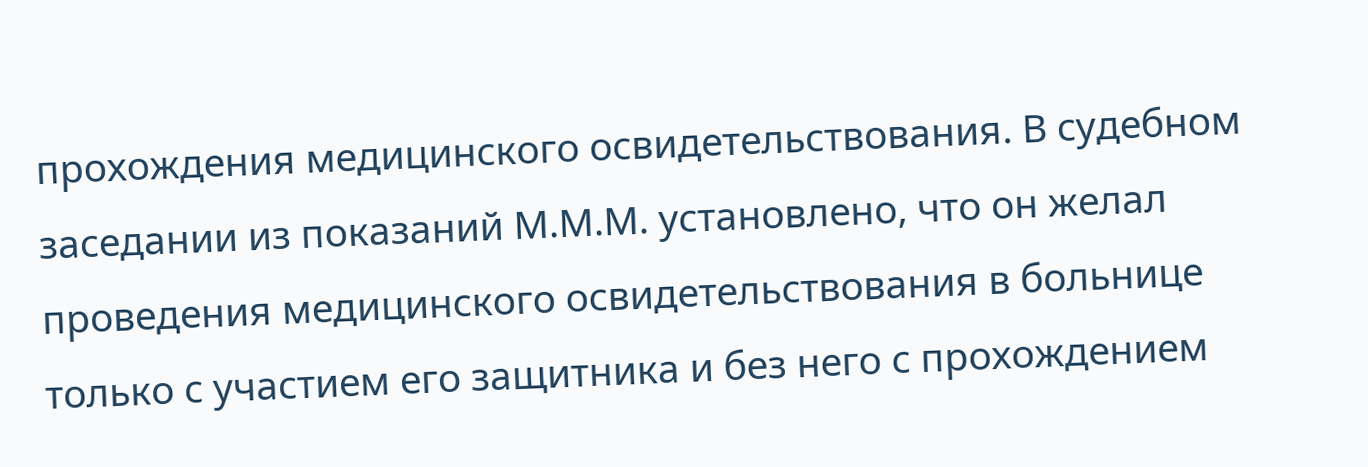прохождения медицинского освидетельствования. В судебном заседании из показаний М.М.М. установлено, что он желал проведения медицинского освидетельствования в больнице только с участием его защитника и без него с прохождением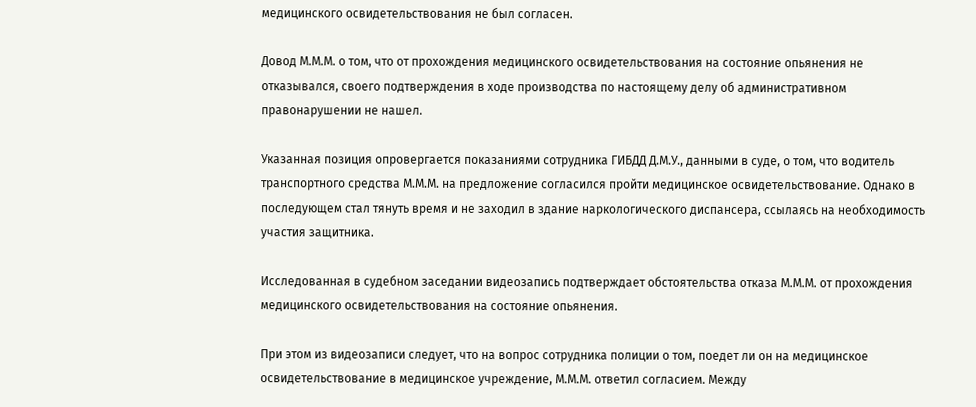медицинского освидетельствования не был согласен.

Довод М.М.М. о том, что от прохождения медицинского освидетельствования на состояние опьянения не отказывался, своего подтверждения в ходе производства по настоящему делу об административном правонарушении не нашел.

Указанная позиция опровергается показаниями сотрудника ГИБДД Д.М.У., данными в суде, о том, что водитель транспортного средства М.М.М. на предложение согласился пройти медицинское освидетельствование. Однако в последующем стал тянуть время и не заходил в здание наркологического диспансера, ссылаясь на необходимость участия защитника.

Исследованная в судебном заседании видеозапись подтверждает обстоятельства отказа М.М.М. от прохождения медицинского освидетельствования на состояние опьянения.

При этом из видеозаписи следует, что на вопрос сотрудника полиции о том, поедет ли он на медицинское освидетельствование в медицинское учреждение, М.М.М. ответил согласием. Между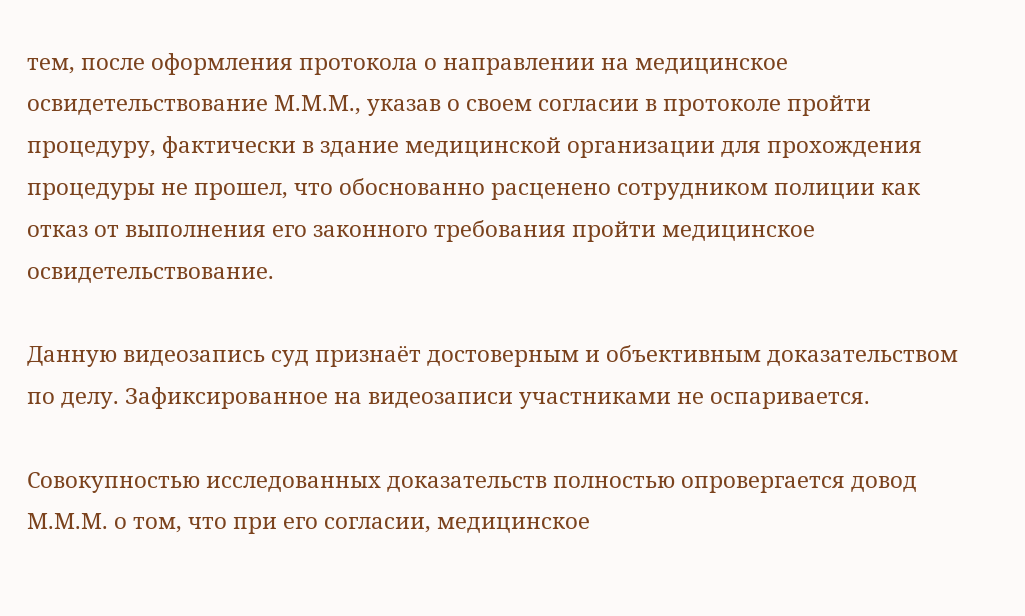тем, после оформления протокола о направлении на медицинское освидетельствование М.М.М., указав о своем согласии в протоколе пройти процедуру, фактически в здание медицинской организации для прохождения процедуры не прошел, что обоснованно расценено сотрудником полиции как отказ от выполнения его законного требования пройти медицинское освидетельствование.

Данную видеозапись суд признаёт достоверным и объективным доказательством по делу. Зафиксированное на видеозаписи участниками не оспаривается.

Совокупностью исследованных доказательств полностью опровергается довод М.М.М. о том, что при его согласии, медицинское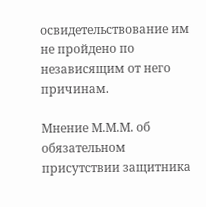освидетельствование им не пройдено по независящим от него причинам.

Мнение М.М.М. об обязательном присутствии защитника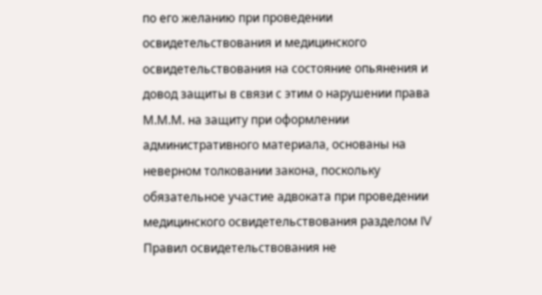по его желанию при проведении освидетельствования и медицинского освидетельствования на состояние опьянения и довод защиты в связи с этим о нарушении права М.М.М. на защиту при оформлении административного материала, основаны на неверном толковании закона, поскольку обязательное участие адвоката при проведении медицинского освидетельствования разделом IV Правил освидетельствования не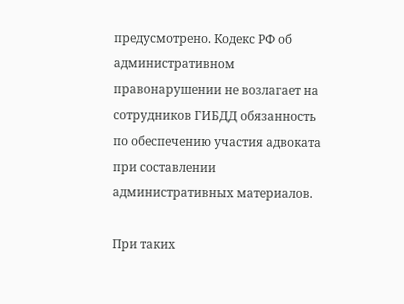предусмотрено. Кодекс РФ об административном правонарушении не возлагает на сотрудников ГИБДД обязанность по обеспечению участия адвоката при составлении административных материалов.

При таких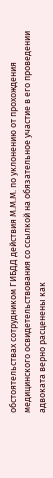обстоятельствах сотрудником ГИБДД действия М.М.М. по уклонению от прохождения медицинского освидетельствования со ссылкой на обязательное участие в его проведении адвоката верно расценены как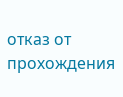отказ от прохождения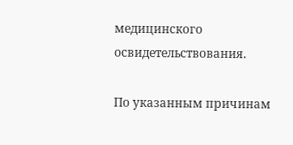медицинского освидетельствования.

По указанным причинам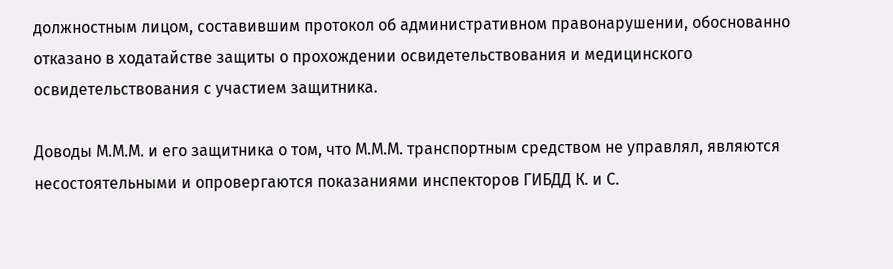должностным лицом, составившим протокол об административном правонарушении, обоснованно отказано в ходатайстве защиты о прохождении освидетельствования и медицинского освидетельствования с участием защитника.

Доводы М.М.М. и его защитника о том, что М.М.М. транспортным средством не управлял, являются несостоятельными и опровергаются показаниями инспекторов ГИБДД К. и С.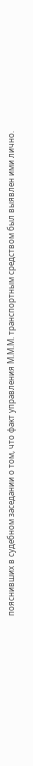пояснивших в судебном заседании о том, что факт управления М.М.М. транспортным средством был выявлен ими лично.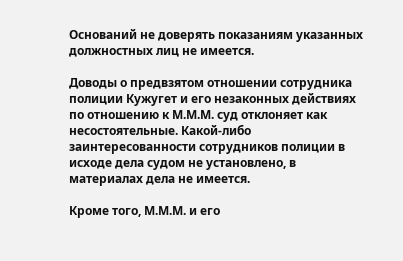Оснований не доверять показаниям указанных должностных лиц не имеется.

Доводы о предвзятом отношении сотрудника полиции Кужугет и его незаконных действиях по отношению к М.М.М. суд отклоняет как несостоятельные. Какой-либо заинтересованности сотрудников полиции в исходе дела судом не установлено, в материалах дела не имеется.

Кроме того, М.М.М. и его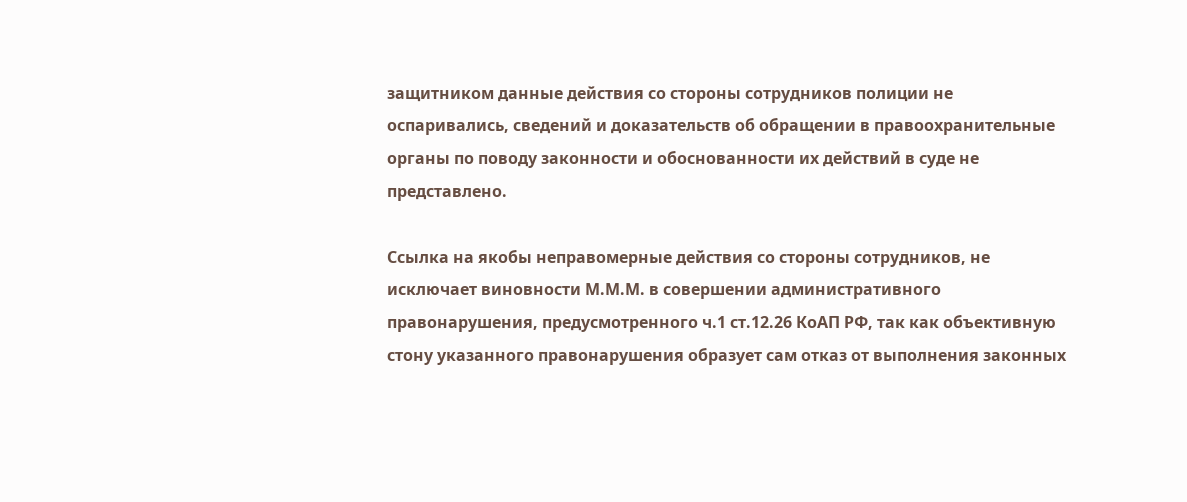защитником данные действия со стороны сотрудников полиции не оспаривались, сведений и доказательств об обращении в правоохранительные органы по поводу законности и обоснованности их действий в суде не представлено.

Ссылка на якобы неправомерные действия со стороны сотрудников, не исключает виновности М.М.М. в совершении административного правонарушения, предусмотренного ч.1 ст.12.26 КоАП РФ, так как объективную стону указанного правонарушения образует сам отказ от выполнения законных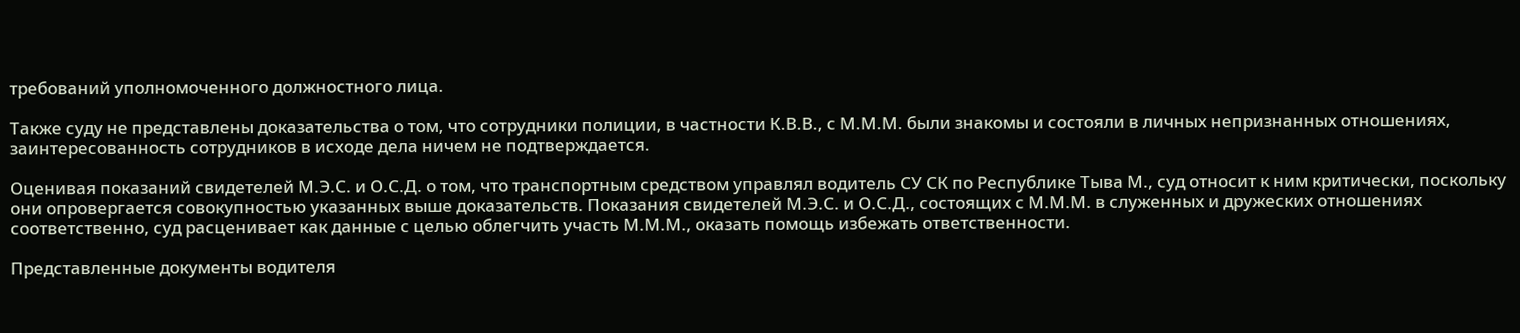требований уполномоченного должностного лица.

Также суду не представлены доказательства о том, что сотрудники полиции, в частности К.В.В., с М.М.М. были знакомы и состояли в личных непризнанных отношениях, заинтересованность сотрудников в исходе дела ничем не подтверждается.

Оценивая показаний свидетелей М.Э.С. и О.С.Д. о том, что транспортным средством управлял водитель СУ СК по Республике Тыва М., суд относит к ним критически, поскольку они опровергается совокупностью указанных выше доказательств. Показания свидетелей М.Э.С. и О.С.Д., состоящих с М.М.М. в служенных и дружеских отношениях соответственно, суд расценивает как данные с целью облегчить участь М.М.М., оказать помощь избежать ответственности.

Представленные документы водителя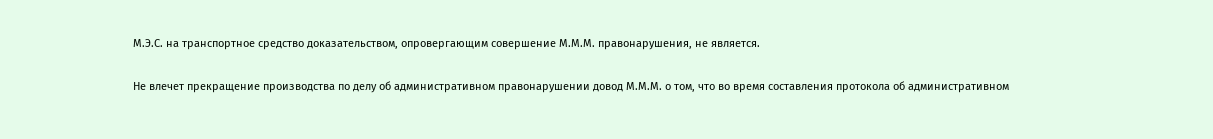М.Э.С. на транспортное средство доказательством, опровергающим совершение М.М.М. правонарушения, не является.

Не влечет прекращение производства по делу об административном правонарушении довод М.М.М. о том, что во время составления протокола об административном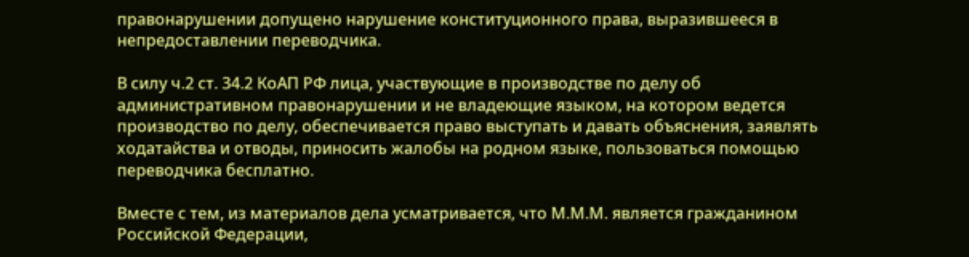правонарушении допущено нарушение конституционного права, выразившееся в непредоставлении переводчика.

В силу ч.2 ст. 34.2 КоАП РФ лица, участвующие в производстве по делу об административном правонарушении и не владеющие языком, на котором ведется производство по делу, обеспечивается право выступать и давать объяснения, заявлять ходатайства и отводы, приносить жалобы на родном языке, пользоваться помощью переводчика бесплатно.

Вместе с тем, из материалов дела усматривается, что М.М.М. является гражданином Российской Федерации,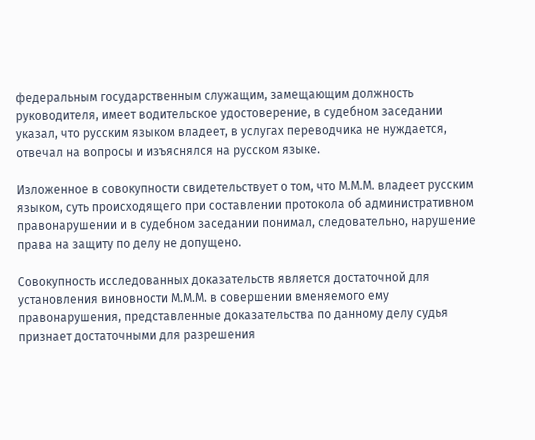федеральным государственным служащим, замещающим должность руководителя, имеет водительское удостоверение, в судебном заседании указал, что русским языком владеет, в услугах переводчика не нуждается, отвечал на вопросы и изъяснялся на русском языке.

Изложенное в совокупности свидетельствует о том, что М.М.М. владеет русским языком, суть происходящего при составлении протокола об административном правонарушении и в судебном заседании понимал, следовательно, нарушение права на защиту по делу не допущено.

Совокупность исследованных доказательств является достаточной для установления виновности М.М.М. в совершении вменяемого ему правонарушения, представленные доказательства по данному делу судья признает достаточными для разрешения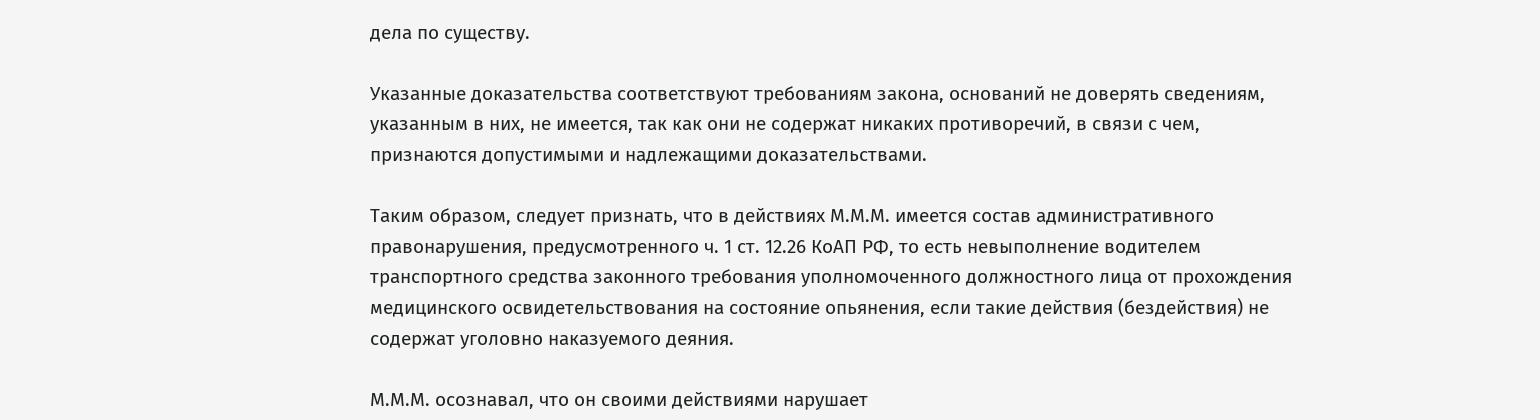дела по существу.

Указанные доказательства соответствуют требованиям закона, оснований не доверять сведениям, указанным в них, не имеется, так как они не содержат никаких противоречий, в связи с чем, признаются допустимыми и надлежащими доказательствами.

Таким образом, следует признать, что в действиях М.М.М. имеется состав административного правонарушения, предусмотренного ч. 1 ст. 12.26 КоАП РФ, то есть невыполнение водителем транспортного средства законного требования уполномоченного должностного лица от прохождения медицинского освидетельствования на состояние опьянения, если такие действия (бездействия) не содержат уголовно наказуемого деяния.

М.М.М. осознавал, что он своими действиями нарушает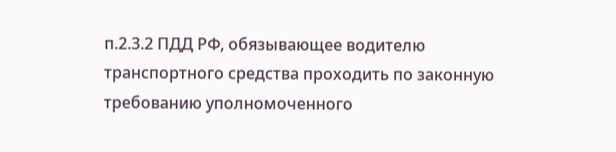п.2.3.2 ПДД РФ, обязывающее водителю транспортного средства проходить по законную требованию уполномоченного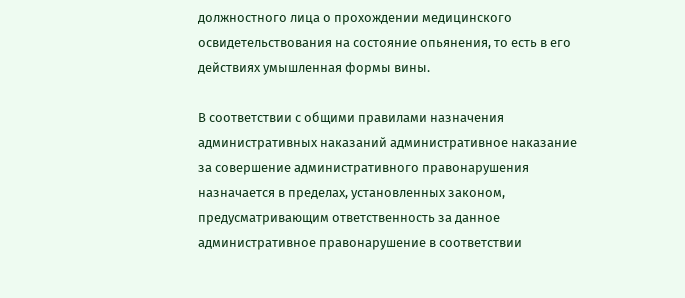должностного лица о прохождении медицинского освидетельствования на состояние опьянения, то есть в его действиях умышленная формы вины.

В соответствии с общими правилами назначения административных наказаний административное наказание за совершение административного правонарушения назначается в пределах, установленных законом, предусматривающим ответственность за данное административное правонарушение в соответствии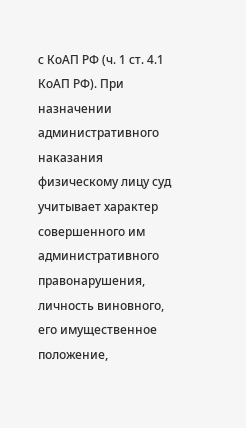с КоАП РФ (ч. 1 ст. 4.1 КоАП РФ). При назначении административного наказания физическому лицу суд учитывает характер совершенного им административного правонарушения, личность виновного, его имущественное положение,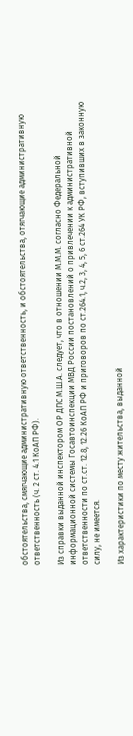обстоятельства, смягчающие административную ответственность, и обстоятельства, отягчающие административную ответственность (ч. 2 ст. 4.1 КоАП РФ).

Из справки выданной инспектором ОР ДПС М.Ш.А. следует, что в отношении М.М.М. согласно Федеральной информационной системы Госавтоинспекции МВД России постановлений о привлечении к административной ответственности по ст.ст. 12.8, 12.26 КоАП РФ и приговоров по ст.264.1, ч.2, 3, 4, 5, 6 ст.264 УК РФ, вступивших в законную силу, не имеется.

Из характеристики по месту жительства, выданной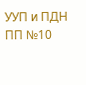УУП и ПДН ПП №10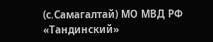(с.Самагалтай) МО МВД РФ «Тандинский»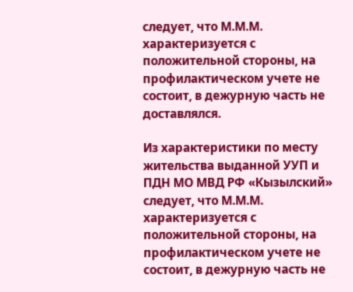следует, что М.М.М. характеризуется с положительной стороны, на профилактическом учете не состоит, в дежурную часть не доставлялся.

Из характеристики по месту жительства выданной УУП и ПДН МО МВД РФ «Кызылский» следует, что М.М.М. характеризуется с положительной стороны, на профилактическом учете не состоит, в дежурную часть не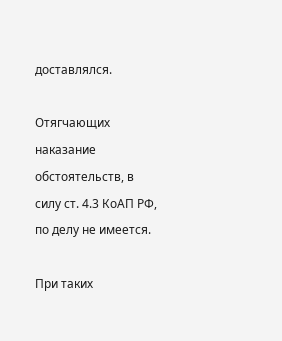доставлялся.

Отягчающих наказание обстоятельств, в силу ст. 4.3 КоАП РФ, по делу не имеется.

При таких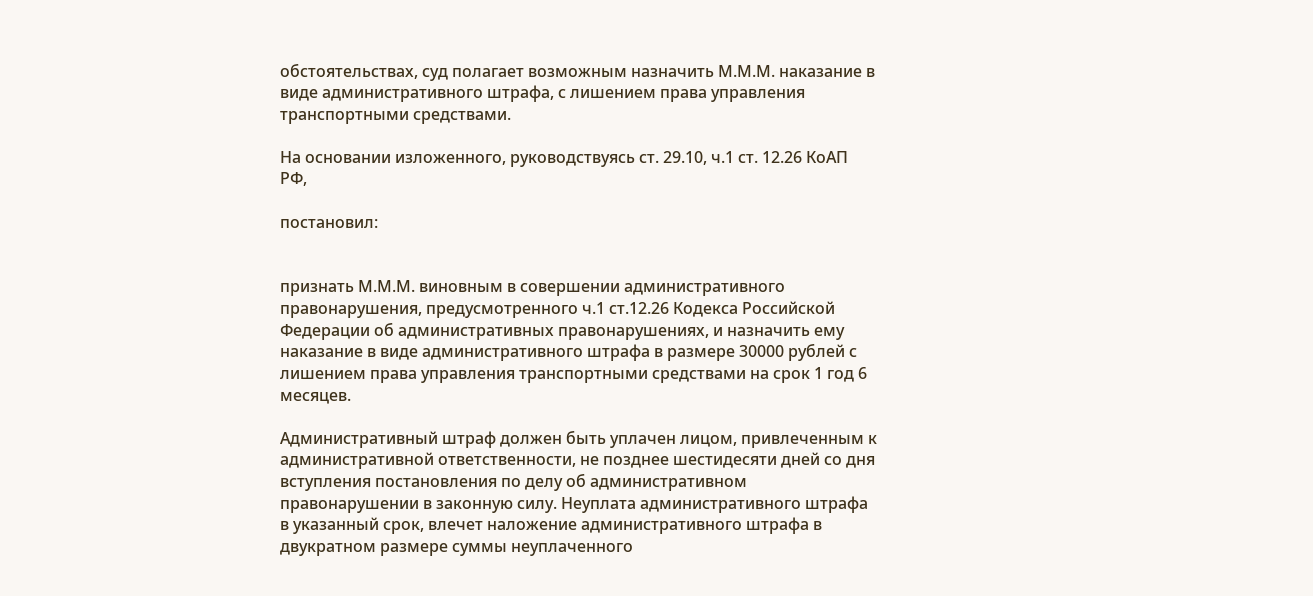обстоятельствах, суд полагает возможным назначить М.М.М. наказание в виде административного штрафа, с лишением права управления транспортными средствами.

На основании изложенного, руководствуясь ст. 29.10, ч.1 ст. 12.26 КоАП РФ,

постановил:


признать М.М.М. виновным в совершении административного правонарушения, предусмотренного ч.1 ст.12.26 Кодекса Российской Федерации об административных правонарушениях, и назначить ему наказание в виде административного штрафа в размере 30000 рублей с лишением права управления транспортными средствами на срок 1 год 6 месяцев.

Административный штраф должен быть уплачен лицом, привлеченным к административной ответственности, не позднее шестидесяти дней со дня вступления постановления по делу об административном правонарушении в законную силу. Неуплата административного штрафа в указанный срок, влечет наложение административного штрафа в двукратном размере суммы неуплаченного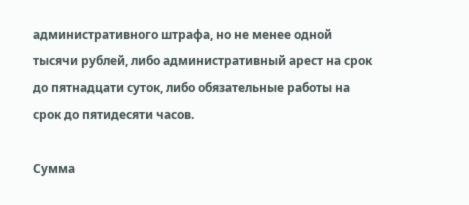административного штрафа, но не менее одной тысячи рублей, либо административный арест на срок до пятнадцати суток, либо обязательные работы на срок до пятидесяти часов.

Сумма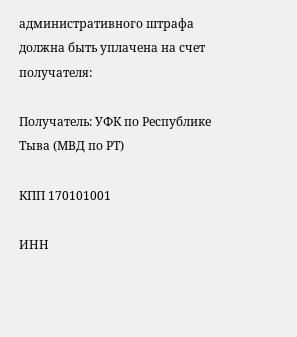административного штрафа должна быть уплачена на счет получателя:

Получатель: УФК по Республике Тыва (МВД по РТ)

КПП 170101001

ИНН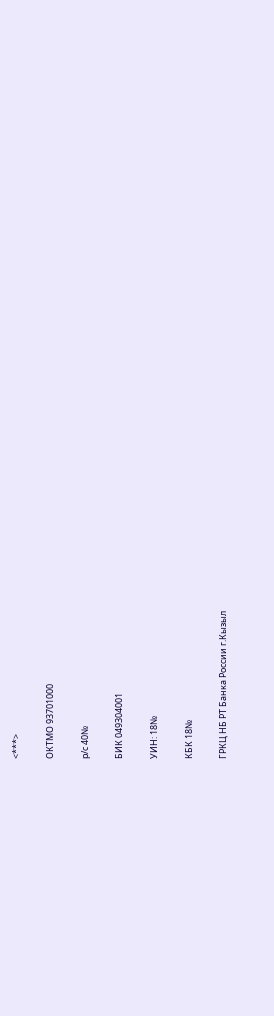<***>

ОКТМО 93701000

р/с 40№

БИК 049304001

УИН: 18№

КБК 18№

ГРКЦ НБ РТ Банка России г.Кызыл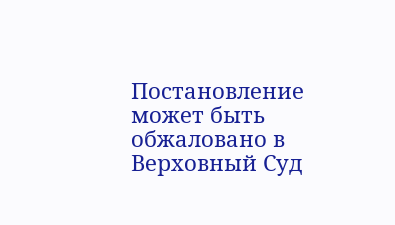Постановление может быть обжаловано в Верховный Суд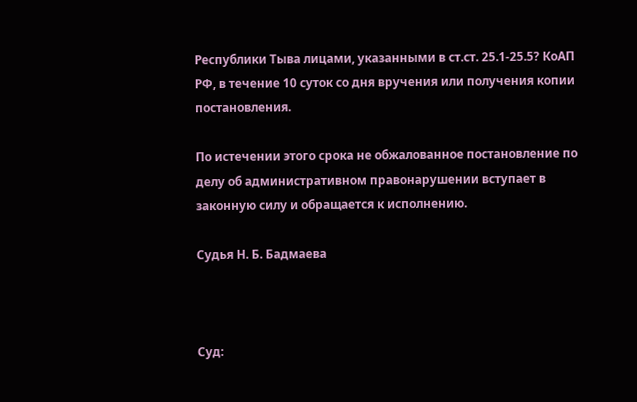Республики Тыва лицами, указанными в ст.ст. 25.1-25.5? КоАП РФ, в течение 10 суток со дня вручения или получения копии постановления.

По истечении этого срока не обжалованное постановление по делу об административном правонарушении вступает в законную силу и обращается к исполнению.

Судья Н. Б. Бадмаева



Суд: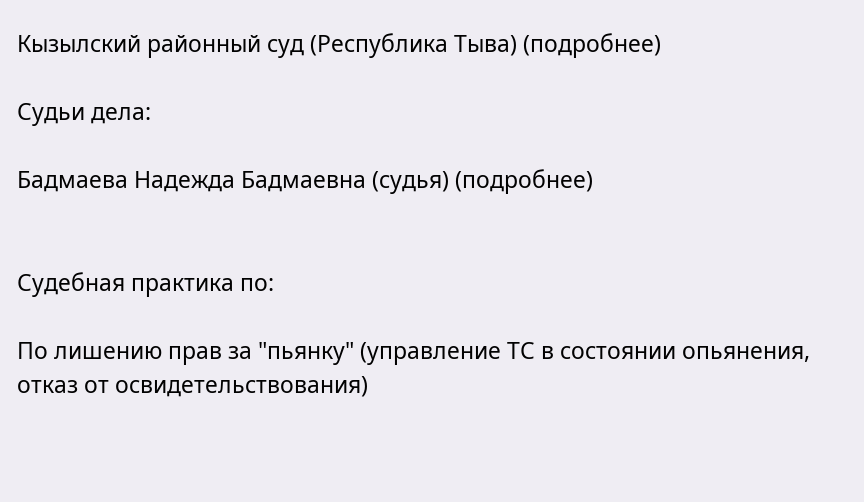Кызылский районный суд (Республика Тыва) (подробнее)

Судьи дела:

Бадмаева Надежда Бадмаевна (судья) (подробнее)


Судебная практика по:

По лишению прав за "пьянку" (управление ТС в состоянии опьянения, отказ от освидетельствования)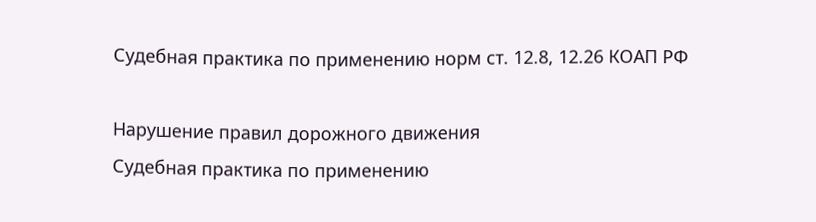Судебная практика по применению норм ст. 12.8, 12.26 КОАП РФ

Нарушение правил дорожного движения
Судебная практика по применению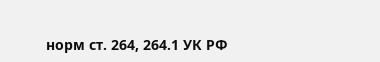норм ст. 264, 264.1 УК РФ